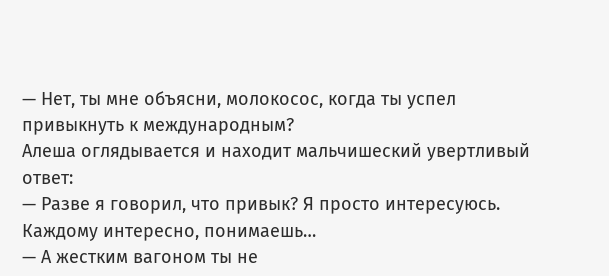— Нет, ты мне объясни, молокосос, когда ты успел привыкнуть к международным?
Алеша оглядывается и находит мальчишеский увертливый ответ:
— Разве я говорил, что привык? Я просто интересуюсь. Каждому интересно, понимаешь…
— А жестким вагоном ты не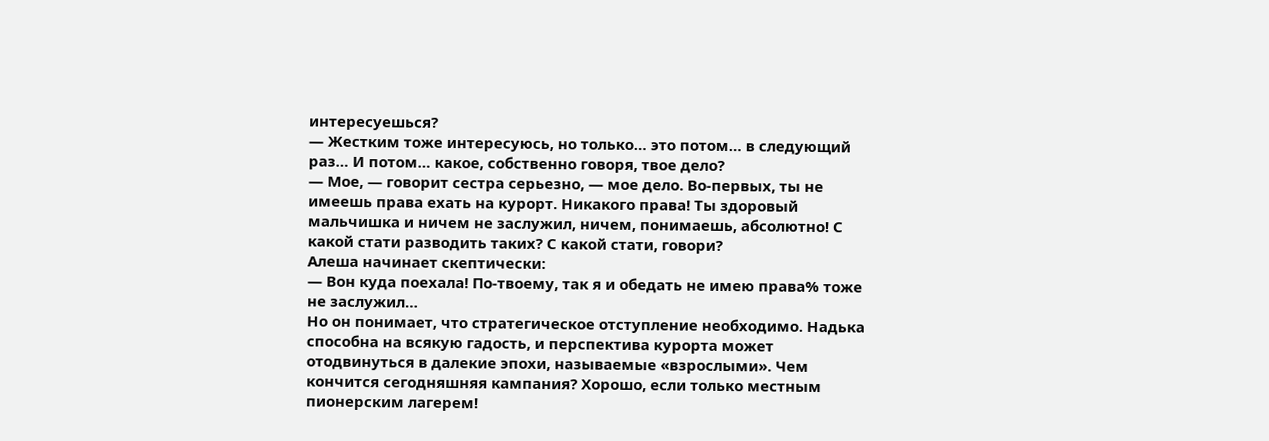интересуешься?
— Жестким тоже интересуюсь, но только… это потом… в следующий раз… И потом… какое, собственно говоря, твое дело?
— Мое, — говорит сестра серьезно, — мое дело. Во-первых, ты не имеешь права ехать на курорт. Никакого права! Ты здоровый мальчишка и ничем не заслужил, ничем, понимаешь, абсолютно! С какой стати разводить таких? С какой стати, говори?
Алеша начинает скептически:
— Вон куда поехала! По-твоему, так я и обедать не имею права% тоже не заслужил…
Но он понимает, что стратегическое отступление необходимо. Надька способна на всякую гадость, и перспектива курорта может отодвинуться в далекие эпохи, называемые «взрослыми». Чем кончится сегодняшняя кампания? Хорошо, если только местным пионерским лагерем!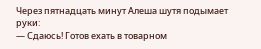Через пятнадцать минут Алеша шутя подымает руки:
— Сдаюсь! Готов ехать в товарном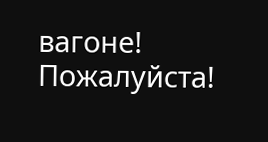вагоне! Пожалуйста!